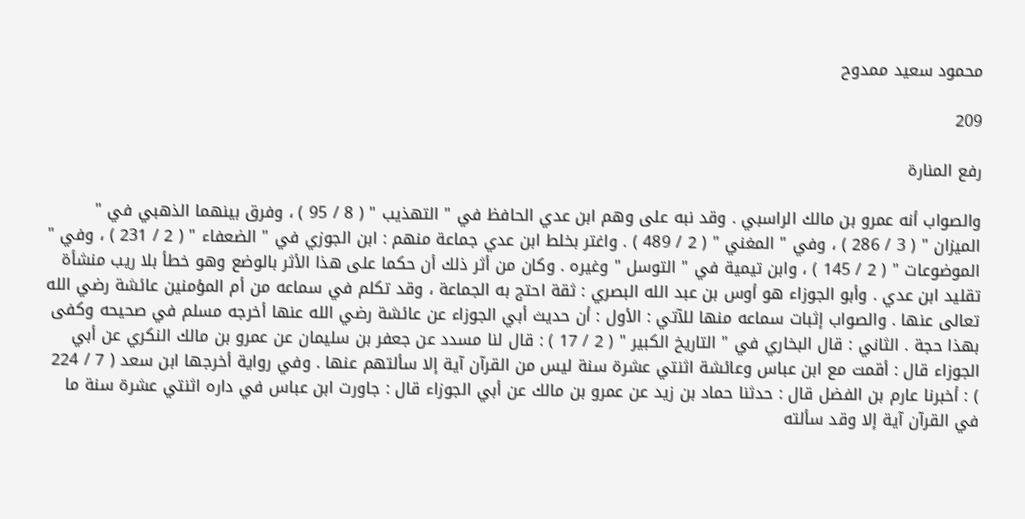محمود سعيد ممدوح

209

رفع المنارة

والصواب أنه عمرو بن مالك الراسبي . وقد نبه على وهم ابن عدي الحافظ في " التهذيب " ( 8 / 95 ) ، وفرق بينهما الذهبي في " الميزان " ( 3 / 286 ) ، وفي " المغني " ( 2 / 489 ) . واغتر بخلط ابن عدي جماعة منهم : ابن الجوزي في " الضعفاء " ( 2 / 231 ) ، وفي " الموضوعات " ( 2 / 145 ) ، وابن تيمية في " التوسل " وغيره . وكان من أثر ذلك أن حكما على هذا الأثر بالوضع وهو خطأ بلا ريب منشأة تقليد ابن عدي . وأبو الجوزاء هو أوس بن عبد الله البصري : ثقة احتج به الجماعة ، وقد تكلم في سماعه من أم المؤمنين عائشة رضي الله تعالى عنها . والصواب إثبات سماعه منها للآتي : الأول : أن حديث أبي الجوزاء عن عائشة رضي الله عنها أخرجه مسلم في صحيحه وكفى بهذا حجة . الثاني : قال البخاري في " التاريخ الكبير " ( 2 / 17 ) : قال لنا مسدد عن جعفر بن سليمان عن عمرو بن مالك النكري عن أبي الجوزاء قال : أقمت مع ابن عباس وعائشة اثنتي عشرة سنة ليس من القرآن آية إلا سألتهم عنها . وفي رواية أخرجها ابن سعد ( 7 / 224 ) : أخبرنا عارم بن الفضل قال : حدثنا حماد بن زيد عن عمرو بن مالك عن أبي الجوزاء قال : جاورت ابن عباس في داره اثنتي عشرة سنة ما في القرآن آية إلا وقد سألته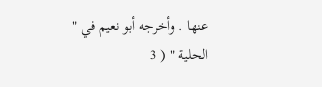عنها . وأخرجه أبو نعيم في " الحلية " ( 3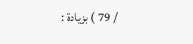/ 79 ) بزيادة :